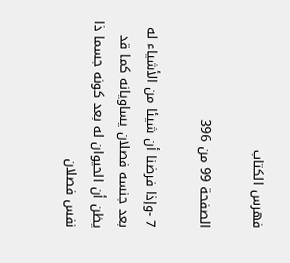فهرس الكتاب

الصفحة 99 من 396

7 -وإذا فرضنا أن شيئا من الأشياء له بعد جنسه فصلان يساويانه كما قد يظن أن الحيوان له بعد كونه جسما ذا نفس فصلان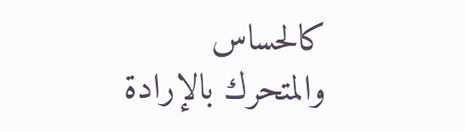كالحساس والمتحرك بالإرادة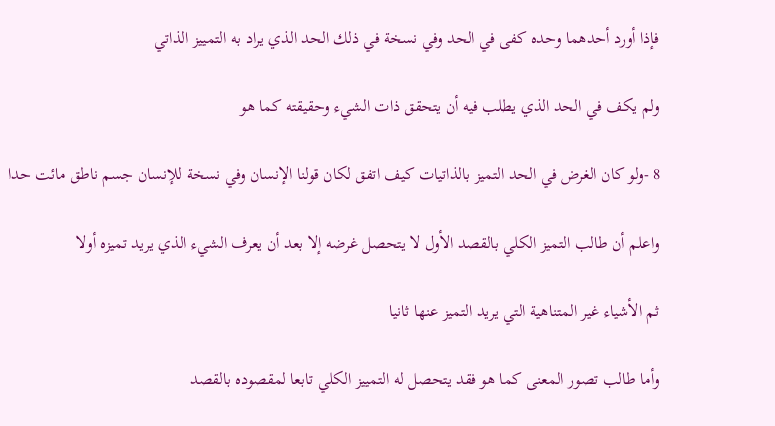فإذا أورد أحدهما وحده كفى في الحد وفي نسخة في ذلك الحد الذي يراد به التمييز الذاتي

ولم يكف في الحد الذي يطلب فيه أن يتحقق ذات الشيء وحقيقته كما هو

8 -ولو كان الغرض في الحد التميز بالذاتيات كيف اتفق لكان قولنا الإنسان وفي نسخة للإنسان جسم ناطق مائت حدا

واعلم أن طالب التميز الكلي بالقصد الأول لا يتحصل غرضه إلا بعد أن يعرف الشيء الذي يريد تميزه أولا

ثم الأشياء غير المتناهية التي يريد التميز عنها ثانيا

وأما طالب تصور المعنى كما هو فقد يتحصل له التمييز الكلي تابعا لمقصوده بالقصد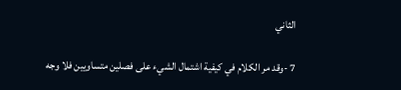الثاني

7 -وقد مر الكلام في كيفية اشتمال الشيء على فصلين متساويين فلا وجه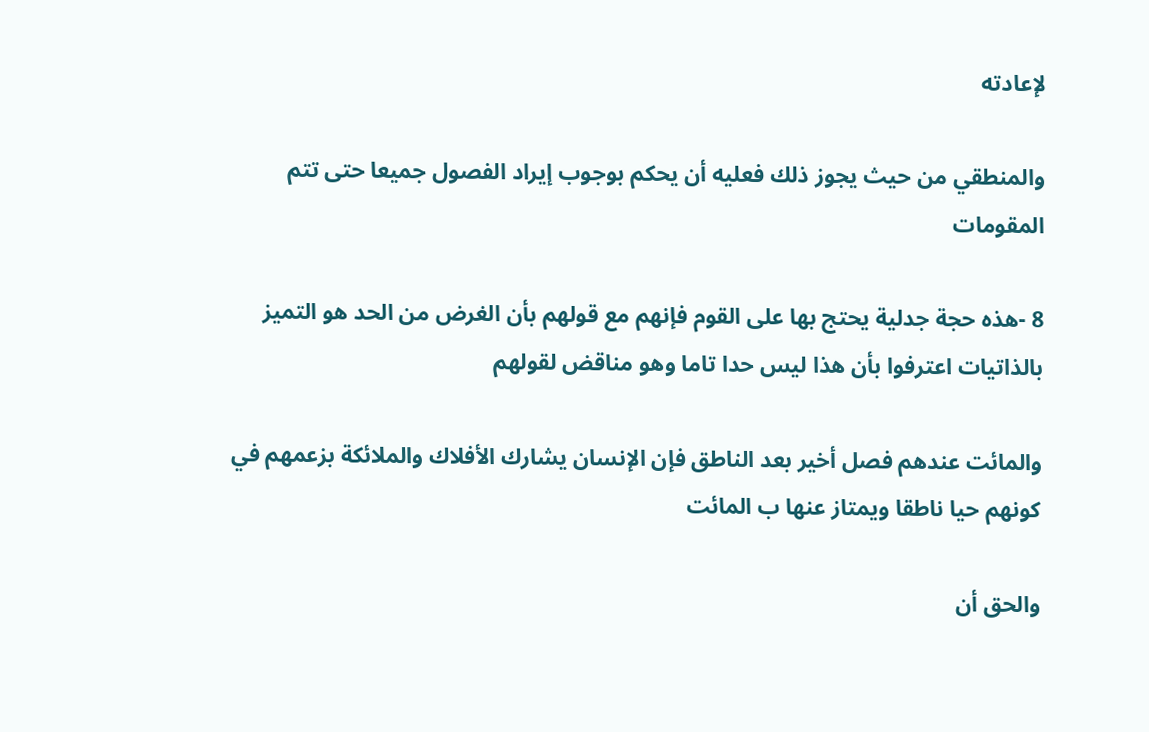لإعادته

والمنطقي من حيث يجوز ذلك فعليه أن يحكم بوجوب إيراد الفصول جميعا حتى تتم المقومات

8 -هذه حجة جدلية يحتج بها على القوم فإنهم مع قولهم بأن الغرض من الحد هو التميز بالذاتيات اعترفوا بأن هذا ليس حدا تاما وهو مناقض لقولهم

والمائت عندهم فصل أخير بعد الناطق فإن الإنسان يشارك الأفلاك والملائكة بزعمهم في كونهم حيا ناطقا ويمتاز عنها ب المائت

والحق أن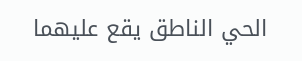الحي الناطق يقع عليهما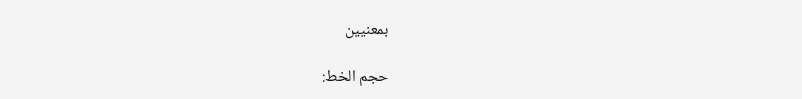بمعنيين

حجم الخط: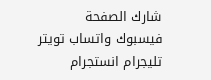شارك الصفحة
فيسبوك واتساب تويتر تليجرام انستجرام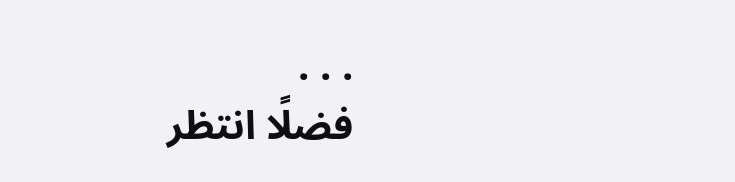. . .
فضلًا انتظر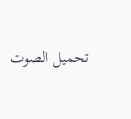تحميل الصوت